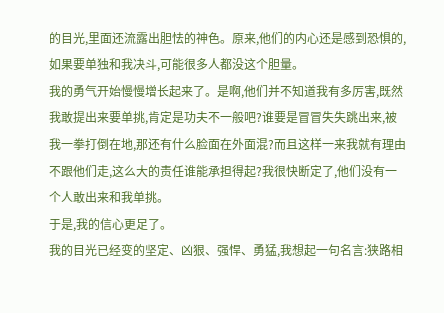的目光,里面还流露出胆怯的神色。原来,他们的内心还是感到恐惧的,如果要单独和我决斗,可能很多人都没这个胆量。
我的勇气开始慢慢增长起来了。是啊,他们并不知道我有多厉害,既然我敢提出来要单挑,肯定是功夫不一般吧?谁要是冒冒失失跳出来,被我一拳打倒在地,那还有什么脸面在外面混?而且这样一来我就有理由不跟他们走,这么大的责任谁能承担得起?我很快断定了,他们没有一个人敢出来和我单挑。
于是,我的信心更足了。
我的目光已经变的坚定、凶狠、强悍、勇猛,我想起一句名言:狭路相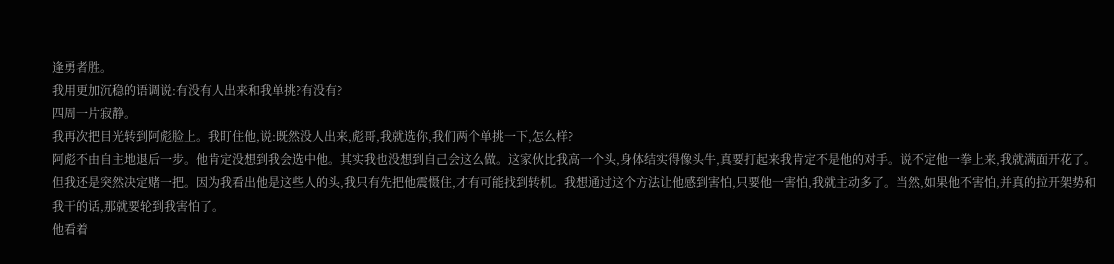逢勇者胜。
我用更加沉稳的语调说:有没有人出来和我单挑?有没有?
四周一片寂静。
我再次把目光转到阿彪脸上。我盯住他,说:既然没人出来,彪哥,我就选你,我们两个单挑一下,怎么样?
阿彪不由自主地退后一步。他肯定没想到我会选中他。其实我也没想到自己会这么做。这家伙比我高一个头,身体结实得像头牛,真要打起来我肯定不是他的对手。说不定他一拳上来,我就满面开花了。但我还是突然决定赌一把。因为我看出他是这些人的头,我只有先把他震慑住,才有可能找到转机。我想通过这个方法让他感到害怕,只要他一害怕,我就主动多了。当然,如果他不害怕,并真的拉开架势和我干的话,那就要轮到我害怕了。
他看着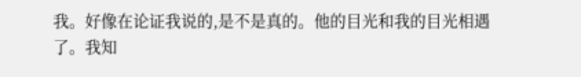我。好像在论证我说的,是不是真的。他的目光和我的目光相遇了。我知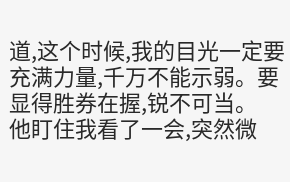道,这个时候,我的目光一定要充满力量,千万不能示弱。要显得胜券在握,锐不可当。
他盯住我看了一会,突然微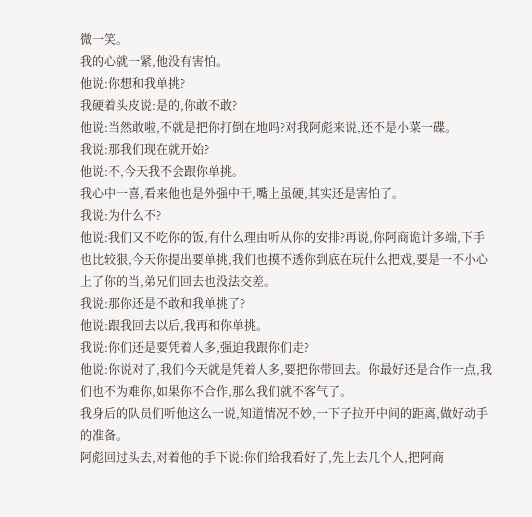微一笑。
我的心就一紧,他没有害怕。
他说:你想和我单挑?
我硬着头皮说:是的,你敢不敢?
他说:当然敢啦,不就是把你打倒在地吗?对我阿彪来说,还不是小菜一碟。
我说:那我们现在就开始?
他说:不,今天我不会跟你单挑。
我心中一喜,看来他也是外强中干,嘴上虽硬,其实还是害怕了。
我说:为什么不?
他说:我们又不吃你的饭,有什么理由听从你的安排?再说,你阿商诡计多端,下手也比较狠,今天你提出要单挑,我们也摸不透你到底在玩什么把戏,要是一不小心上了你的当,弟兄们回去也没法交差。
我说:那你还是不敢和我单挑了?
他说:跟我回去以后,我再和你单挑。
我说:你们还是要凭着人多,强迫我跟你们走?
他说:你说对了,我们今天就是凭着人多,要把你带回去。你最好还是合作一点,我们也不为难你,如果你不合作,那么我们就不客气了。
我身后的队员们听他这么一说,知道情况不妙,一下子拉开中间的距离,做好动手的准备。
阿彪回过头去,对着他的手下说:你们给我看好了,先上去几个人,把阿商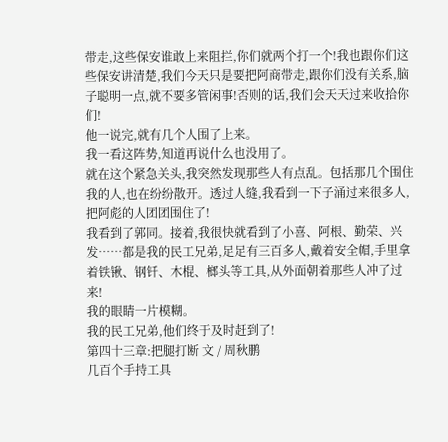带走,这些保安谁敢上来阻拦,你们就两个打一个!我也跟你们这些保安讲清楚,我们今天只是要把阿商带走,跟你们没有关系,脑子聪明一点,就不要多管闲事!否则的话,我们会天天过来收拾你们!
他一说完,就有几个人围了上来。
我一看这阵势,知道再说什么也没用了。
就在这个紧急关头,我突然发现那些人有点乱。包括那几个围住我的人,也在纷纷散开。透过人缝,我看到一下子涌过来很多人,把阿彪的人团团围住了!
我看到了郭同。接着,我很快就看到了小喜、阿根、勤荣、兴发……都是我的民工兄弟,足足有三百多人,戴着安全帽,手里拿着铁锹、钢钎、木棍、榔头等工具,从外面朝着那些人冲了过来!
我的眼睛一片模糊。
我的民工兄弟,他们终于及时赶到了!
第四十三章:把腿打断 文 / 周秋鹏
几百个手持工具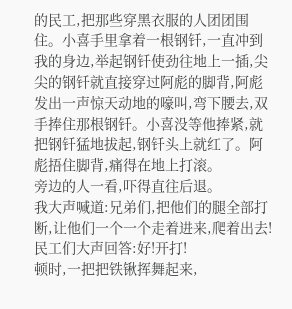的民工,把那些穿黑衣服的人团团围住。小喜手里拿着一根钢钎,一直冲到我的身边,举起钢钎使劲往地上一插,尖尖的钢钎就直接穿过阿彪的脚背,阿彪发出一声惊天动地的嚎叫,弯下腰去,双手捧住那根钢钎。小喜没等他捧紧,就把钢钎猛地拔起,钢钎头上就红了。阿彪捂住脚背,痛得在地上打滚。
旁边的人一看,吓得直往后退。
我大声喊道:兄弟们,把他们的腿全部打断,让他们一个一个走着进来,爬着出去!
民工们大声回答:好!开打!
顿时,一把把铁锹挥舞起来,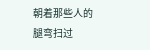朝着那些人的腿弯扫过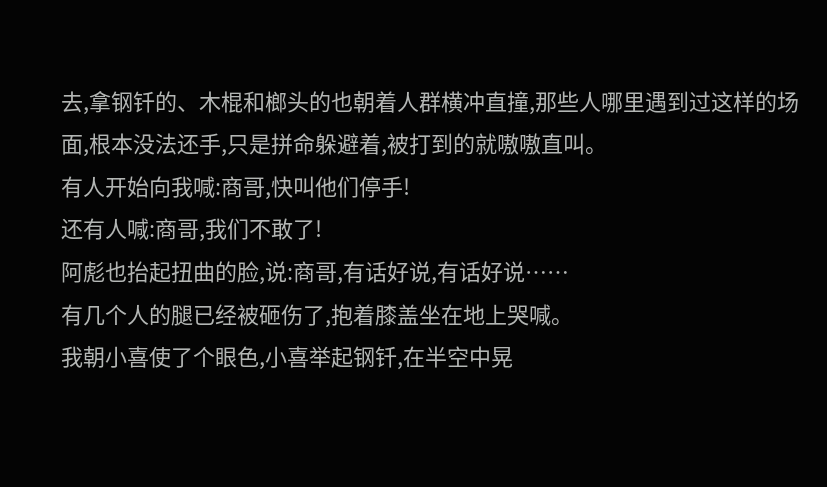去,拿钢钎的、木棍和榔头的也朝着人群横冲直撞,那些人哪里遇到过这样的场面,根本没法还手,只是拼命躲避着,被打到的就嗷嗷直叫。
有人开始向我喊:商哥,快叫他们停手!
还有人喊:商哥,我们不敢了!
阿彪也抬起扭曲的脸,说:商哥,有话好说,有话好说……
有几个人的腿已经被砸伤了,抱着膝盖坐在地上哭喊。
我朝小喜使了个眼色,小喜举起钢钎,在半空中晃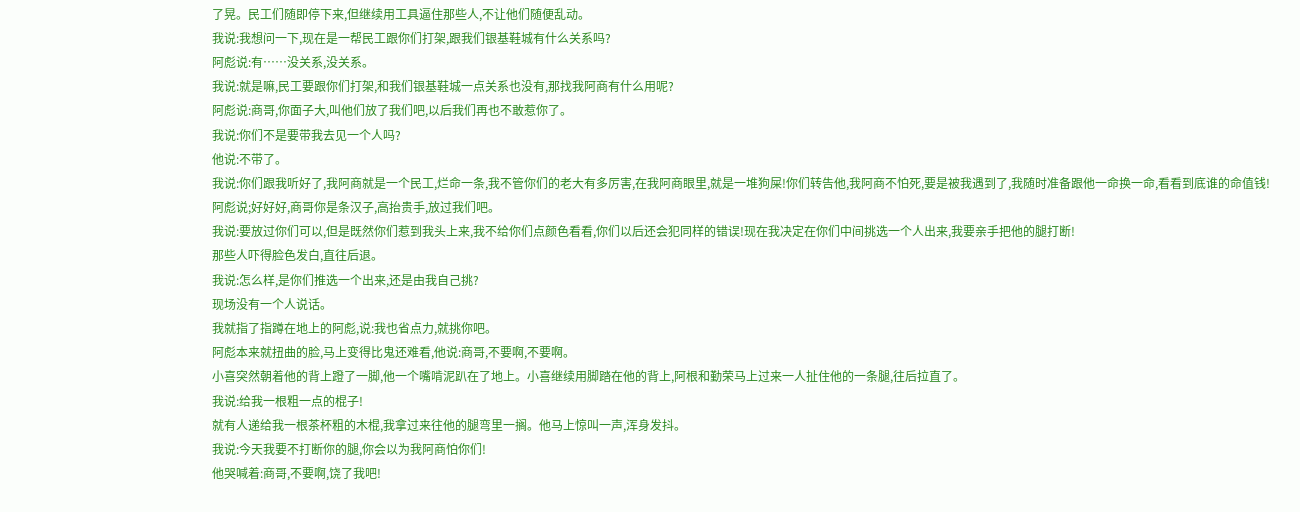了晃。民工们随即停下来,但继续用工具逼住那些人,不让他们随便乱动。
我说:我想问一下,现在是一帮民工跟你们打架,跟我们银基鞋城有什么关系吗?
阿彪说:有……没关系,没关系。
我说:就是嘛,民工要跟你们打架,和我们银基鞋城一点关系也没有,那找我阿商有什么用呢?
阿彪说:商哥,你面子大,叫他们放了我们吧,以后我们再也不敢惹你了。
我说:你们不是要带我去见一个人吗?
他说:不带了。
我说:你们跟我听好了,我阿商就是一个民工,烂命一条,我不管你们的老大有多厉害,在我阿商眼里,就是一堆狗屎!你们转告他,我阿商不怕死,要是被我遇到了,我随时准备跟他一命换一命,看看到底谁的命值钱!
阿彪说;好好好,商哥你是条汉子,高抬贵手,放过我们吧。
我说:要放过你们可以,但是既然你们惹到我头上来,我不给你们点颜色看看,你们以后还会犯同样的错误!现在我决定在你们中间挑选一个人出来,我要亲手把他的腿打断!
那些人吓得脸色发白,直往后退。
我说:怎么样,是你们推选一个出来,还是由我自己挑?
现场没有一个人说话。
我就指了指蹲在地上的阿彪,说:我也省点力,就挑你吧。
阿彪本来就扭曲的脸,马上变得比鬼还难看,他说:商哥,不要啊,不要啊。
小喜突然朝着他的背上蹬了一脚,他一个嘴啃泥趴在了地上。小喜继续用脚踏在他的背上,阿根和勤荣马上过来一人扯住他的一条腿,往后拉直了。
我说:给我一根粗一点的棍子!
就有人递给我一根茶杯粗的木棍,我拿过来往他的腿弯里一搁。他马上惊叫一声,浑身发抖。
我说:今天我要不打断你的腿,你会以为我阿商怕你们!
他哭喊着:商哥,不要啊,饶了我吧!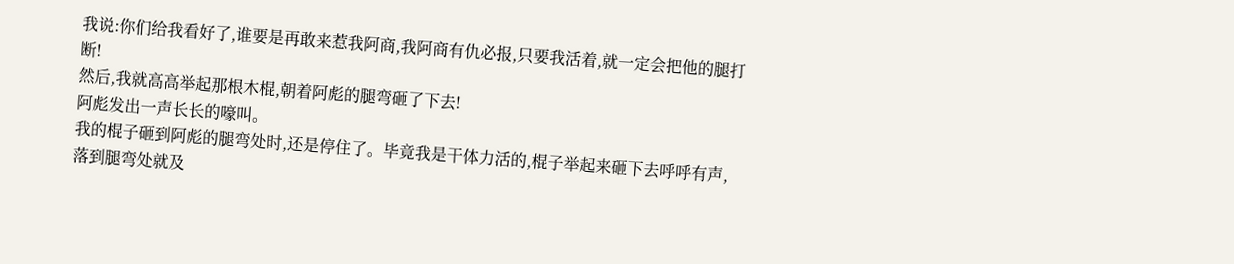我说:你们给我看好了,谁要是再敢来惹我阿商,我阿商有仇必报,只要我活着,就一定会把他的腿打断!
然后,我就高高举起那根木棍,朝着阿彪的腿弯砸了下去!
阿彪发出一声长长的嚎叫。
我的棍子砸到阿彪的腿弯处时,还是停住了。毕竟我是干体力活的,棍子举起来砸下去呼呼有声,落到腿弯处就及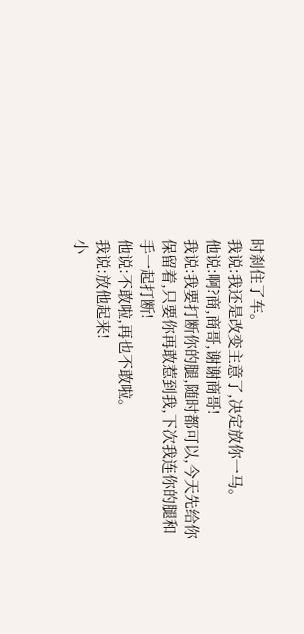时刹住了车。
我说:我还是改变主意了,决定放你一马。
他说:啊?商,商哥,谢谢商哥!
我说:我要打断你的腿,随时都可以,今天先给你保留着,只要你再敢惹到我,下次我连你的腿和手一起打断!
他说:不敢啦,再也不敢啦。
我说:放他起来!
小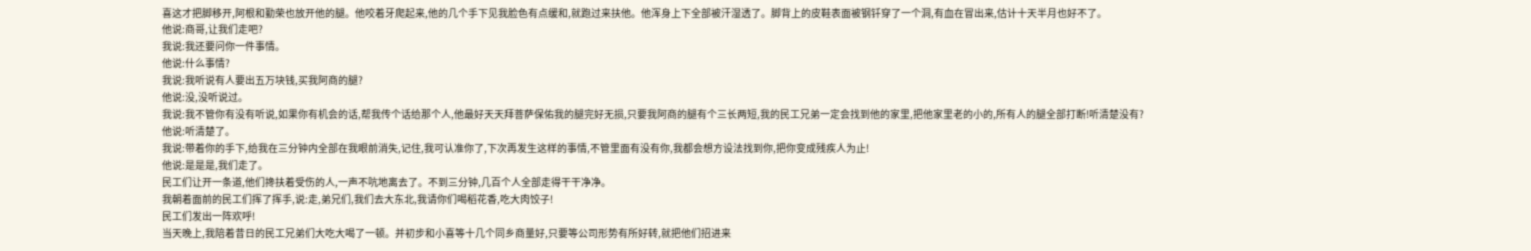喜这才把脚移开,阿根和勤荣也放开他的腿。他咬着牙爬起来,他的几个手下见我脸色有点缓和,就跑过来扶他。他浑身上下全部被汗湿透了。脚背上的皮鞋表面被钢钎穿了一个洞,有血在冒出来,估计十天半月也好不了。
他说:商哥,让我们走吧?
我说:我还要问你一件事情。
他说:什么事情?
我说:我听说有人要出五万块钱,买我阿商的腿?
他说:没,没听说过。
我说:我不管你有没有听说,如果你有机会的话,帮我传个话给那个人,他最好天天拜菩萨保佑我的腿完好无损,只要我阿商的腿有个三长两短,我的民工兄弟一定会找到他的家里,把他家里老的小的,所有人的腿全部打断!听清楚没有?
他说:听清楚了。
我说:带着你的手下,给我在三分钟内全部在我眼前消失,记住,我可认准你了,下次再发生这样的事情,不管里面有没有你,我都会想方设法找到你,把你变成残疾人为止!
他说:是是是,我们走了。
民工们让开一条道,他们搀扶着受伤的人,一声不吭地离去了。不到三分钟,几百个人全部走得干干净净。
我朝着面前的民工们挥了挥手,说:走,弟兄们,我们去大东北,我请你们喝稻花香,吃大肉饺子!
民工们发出一阵欢呼!
当天晚上,我陪着昔日的民工兄弟们大吃大喝了一顿。并初步和小喜等十几个同乡商量好,只要等公司形势有所好转,就把他们招进来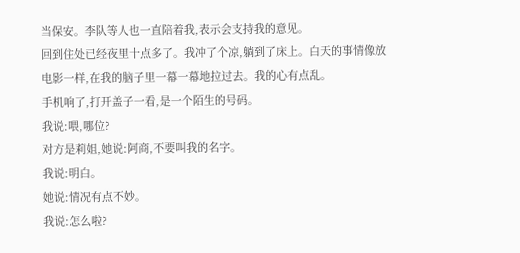当保安。李队等人也一直陪着我,表示会支持我的意见。
回到住处已经夜里十点多了。我冲了个凉,躺到了床上。白天的事情像放电影一样,在我的脑子里一幕一幕地拉过去。我的心有点乱。
手机响了,打开盖子一看,是一个陌生的号码。
我说:喂,哪位?
对方是莉姐,她说:阿商,不要叫我的名字。
我说:明白。
她说:情况有点不妙。
我说:怎么啦?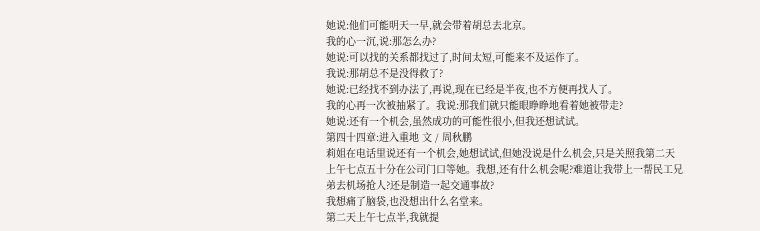她说:他们可能明天一早,就会带着胡总去北京。
我的心一沉,说:那怎么办?
她说:可以找的关系都找过了,时间太短,可能来不及运作了。
我说:那胡总不是没得救了?
她说:已经找不到办法了,再说,现在已经是半夜,也不方便再找人了。
我的心再一次被抽紧了。我说:那我们就只能眼睁睁地看着她被带走?
她说:还有一个机会,虽然成功的可能性很小,但我还想试试。
第四十四章:进入重地 文 / 周秋鹏
莉姐在电话里说还有一个机会,她想试试,但她没说是什么机会,只是关照我第二天上午七点五十分在公司门口等她。我想,还有什么机会呢?难道让我带上一帮民工兄弟去机场抢人?还是制造一起交通事故?
我想痛了脑袋,也没想出什么名堂来。
第二天上午七点半,我就提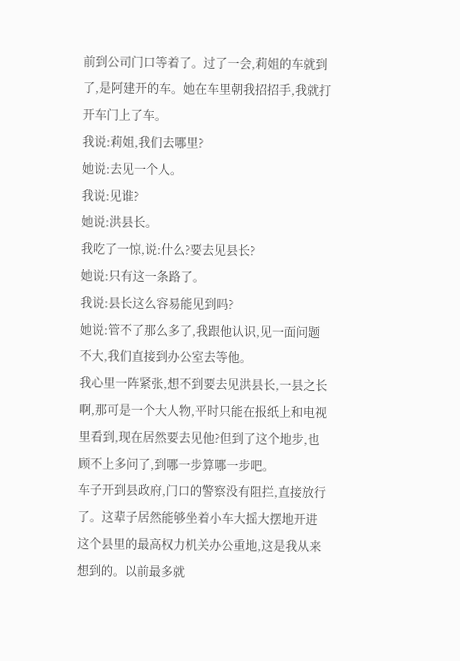前到公司门口等着了。过了一会,莉姐的车就到了,是阿建开的车。她在车里朝我招招手,我就打开车门上了车。
我说:莉姐,我们去哪里?
她说:去见一个人。
我说:见谁?
她说:洪县长。
我吃了一惊,说:什么?要去见县长?
她说:只有这一条路了。
我说:县长这么容易能见到吗?
她说:管不了那么多了,我跟他认识,见一面问题不大,我们直接到办公室去等他。
我心里一阵紧张,想不到要去见洪县长,一县之长啊,那可是一个大人物,平时只能在报纸上和电视里看到,现在居然要去见他?但到了这个地步,也顾不上多问了,到哪一步算哪一步吧。
车子开到县政府,门口的警察没有阻拦,直接放行了。这辈子居然能够坐着小车大摇大摆地开进这个县里的最高权力机关办公重地,这是我从来想到的。以前最多就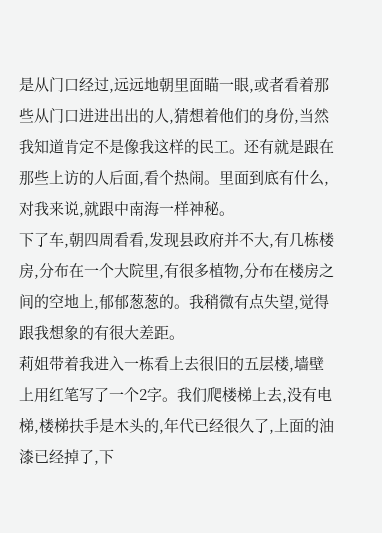是从门口经过,远远地朝里面瞄一眼,或者看着那些从门口进进出出的人,猜想着他们的身份,当然我知道肯定不是像我这样的民工。还有就是跟在那些上访的人后面,看个热闹。里面到底有什么,对我来说,就跟中南海一样神秘。
下了车,朝四周看看,发现县政府并不大,有几栋楼房,分布在一个大院里,有很多植物,分布在楼房之间的空地上,郁郁葱葱的。我稍微有点失望,觉得跟我想象的有很大差距。
莉姐带着我进入一栋看上去很旧的五层楼,墙壁上用红笔写了一个2字。我们爬楼梯上去,没有电梯,楼梯扶手是木头的,年代已经很久了,上面的油漆已经掉了,下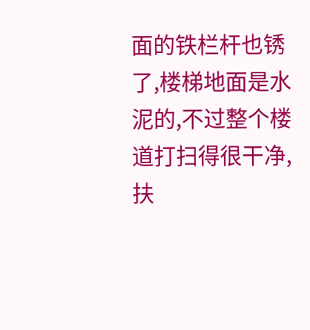面的铁栏杆也锈了,楼梯地面是水泥的,不过整个楼道打扫得很干净,扶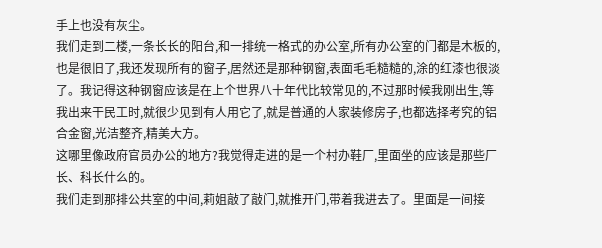手上也没有灰尘。
我们走到二楼,一条长长的阳台,和一排统一格式的办公室,所有办公室的门都是木板的,也是很旧了,我还发现所有的窗子,居然还是那种钢窗,表面毛毛糙糙的,涂的红漆也很淡了。我记得这种钢窗应该是在上个世界八十年代比较常见的,不过那时候我刚出生,等我出来干民工时,就很少见到有人用它了,就是普通的人家装修房子,也都选择考究的铝合金窗,光洁整齐,精美大方。
这哪里像政府官员办公的地方?我觉得走进的是一个村办鞋厂,里面坐的应该是那些厂长、科长什么的。
我们走到那排公共室的中间,莉姐敲了敲门,就推开门,带着我进去了。里面是一间接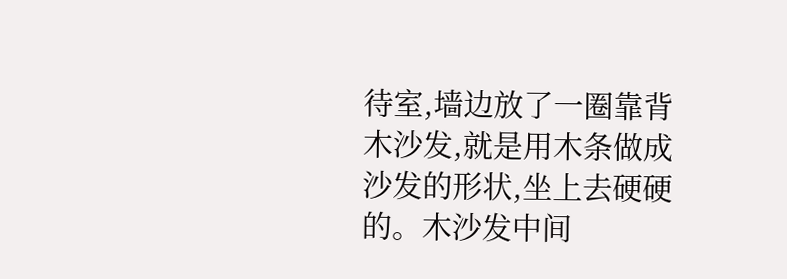待室,墙边放了一圈靠背木沙发,就是用木条做成沙发的形状,坐上去硬硬的。木沙发中间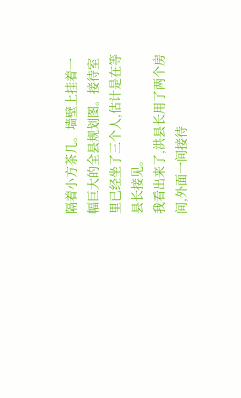隔着小方茶几。墙壁上挂着一幅巨大的全县规划图。接待室里已经坐了三个人,估计是在等县长接见。
我看出来了,洪县长用了两个房间,外面一间接待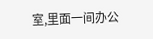室,里面一间办公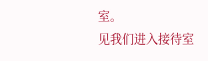室。
见我们进入接待室